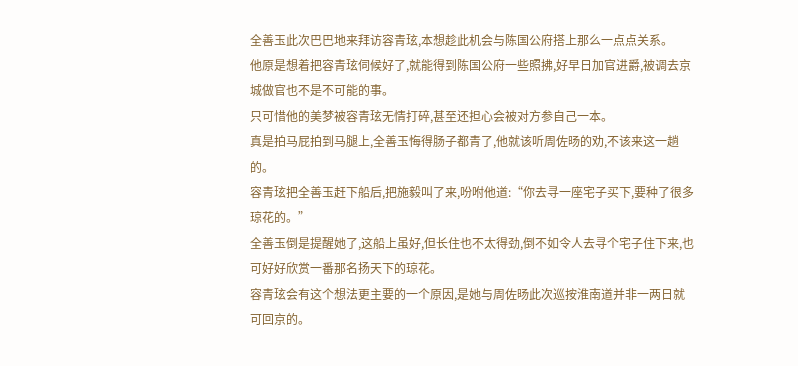全善玉此次巴巴地来拜访容青玹,本想趁此机会与陈国公府搭上那么一点点关系。
他原是想着把容青玹伺候好了,就能得到陈国公府一些照拂,好早日加官进爵,被调去京城做官也不是不可能的事。
只可惜他的美梦被容青玹无情打碎,甚至还担心会被对方参自己一本。
真是拍马屁拍到马腿上,全善玉悔得肠子都青了,他就该听周佐旸的劝,不该来这一趟的。
容青玹把全善玉赶下船后,把施毅叫了来,吩咐他道:“你去寻一座宅子买下,要种了很多琼花的。”
全善玉倒是提醒她了,这船上虽好,但长住也不太得劲,倒不如令人去寻个宅子住下来,也可好好欣赏一番那名扬天下的琼花。
容青玹会有这个想法更主要的一个原因,是她与周佐旸此次巡按淮南道并非一两日就可回京的。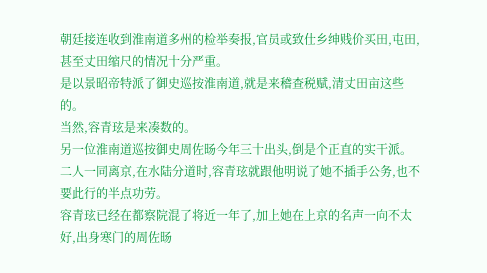朝廷接连收到淮南道多州的检举奏报,官员或致仕乡绅贱价买田,屯田,甚至丈田缩尺的情况十分严重。
是以景昭帝特派了御史巡按淮南道,就是来稽查税赋,清丈田亩这些的。
当然,容青玹是来凑数的。
另一位淮南道巡按御史周佐旸今年三十出头,倒是个正直的实干派。
二人一同离京,在水陆分道时,容青玹就跟他明说了她不插手公务,也不要此行的半点功劳。
容青玹已经在都察院混了将近一年了,加上她在上京的名声一向不太好,出身寒门的周佐旸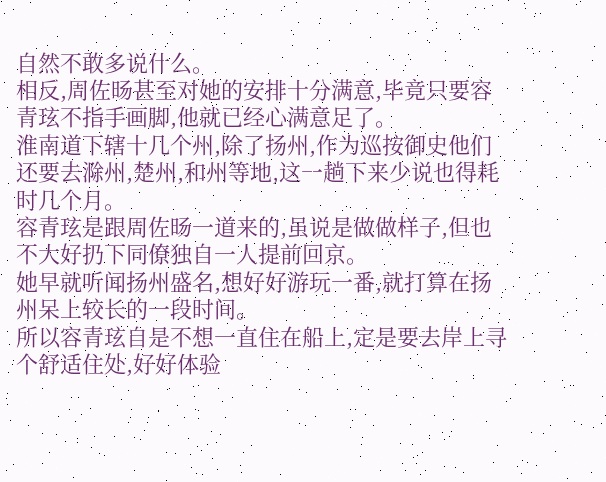自然不敢多说什么。
相反,周佐旸甚至对她的安排十分满意,毕竟只要容青玹不指手画脚,他就已经心满意足了。
淮南道下辖十几个州,除了扬州,作为巡按御史他们还要去滁州,楚州,和州等地,这一趟下来少说也得耗时几个月。
容青玹是跟周佐旸一道来的,虽说是做做样子,但也不大好扔下同僚独自一人提前回京。
她早就听闻扬州盛名,想好好游玩一番,就打算在扬州呆上较长的一段时间。
所以容青玹自是不想一直住在船上,定是要去岸上寻个舒适住处,好好体验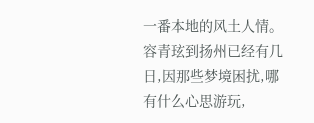一番本地的风土人情。
容青玹到扬州已经有几日,因那些梦境困扰,哪有什么心思游玩,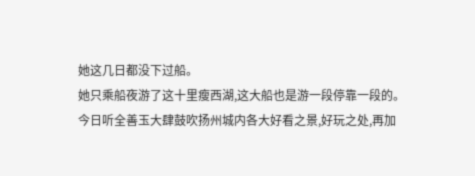她这几日都没下过船。
她只乘船夜游了这十里瘦西湖,这大船也是游一段停靠一段的。
今日听全善玉大肆鼓吹扬州城内各大好看之景,好玩之处,再加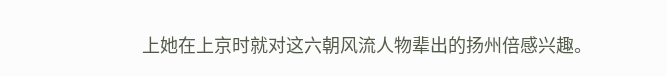上她在上京时就对这六朝风流人物辈出的扬州倍感兴趣。